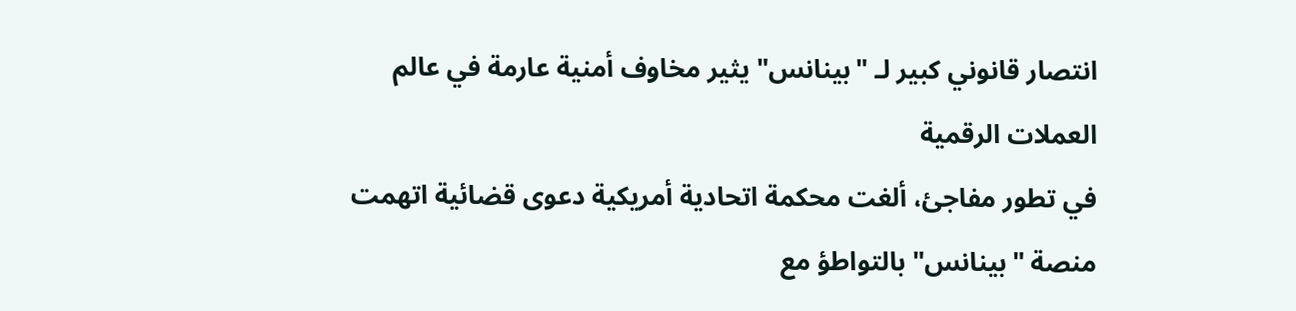انتصار قانوني كبير لـ "بينانس" يثير مخاوف أمنية عارمة في عالم العملات الرقمية
في تطور مفاجئ، ألغت محكمة اتحادية أمريكية دعوى قضائية اتهمت منصة "بينانس" بالتواطؤ مع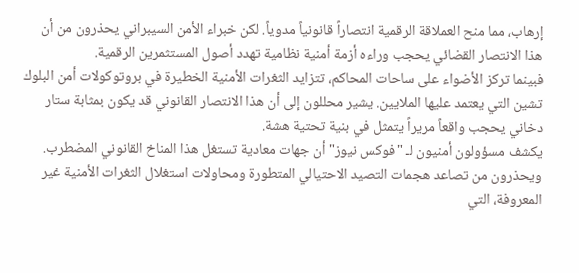إرهاب، مما منح العملاقة الرقمية انتصاراً قانونياً مدوياً. لكن خبراء الأمن السيبراني يحذرون من أن هذا الانتصار القضائي يحجب وراءه أزمة أمنية نظامية تهدد أصول المستثمرين الرقمية.
فبينما تركز الأضواء على ساحات المحاكم، تتزايد الثغرات الأمنية الخطيرة في بروتوكولات أمن البلوك تشين التي يعتمد عليها الملايين. يشير محللون إلى أن هذا الانتصار القانوني قد يكون بمثابة ستار دخاني يحجب واقعاً مريراً يتمثل في بنية تحتية هشة.
يكشف مسؤولون أمنيون لـ "فوكس نيوز" أن جهات معادية تستغل هذا المناخ القانوني المضطرب. ويحذرون من تصاعد هجمات التصيد الاحتيالي المتطورة ومحاولات استغلال الثغرات الأمنية غير المعروفة، التي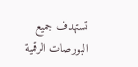تستهدف جميع البورصات الرقمية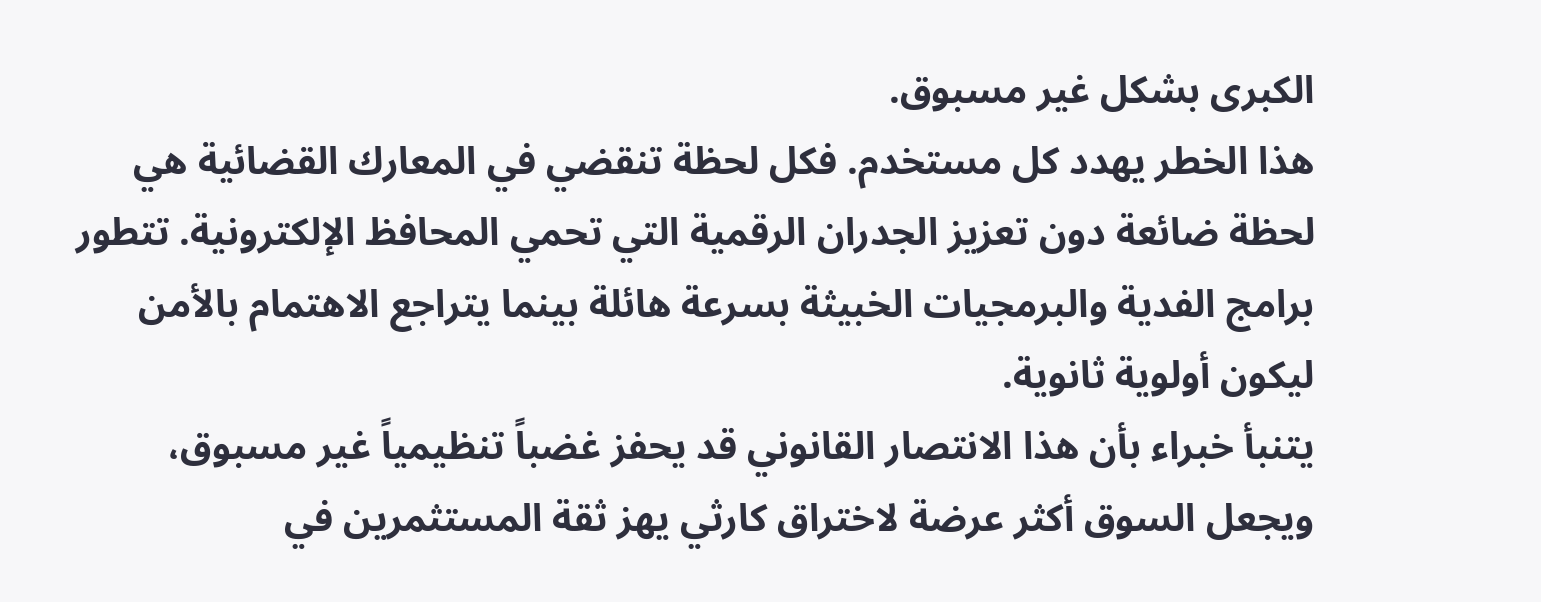الكبرى بشكل غير مسبوق.
هذا الخطر يهدد كل مستخدم. فكل لحظة تنقضي في المعارك القضائية هي لحظة ضائعة دون تعزيز الجدران الرقمية التي تحمي المحافظ الإلكترونية. تتطور برامج الفدية والبرمجيات الخبيثة بسرعة هائلة بينما يتراجع الاهتمام بالأمن ليكون أولوية ثانوية.
يتنبأ خبراء بأن هذا الانتصار القانوني قد يحفز غضباً تنظيمياً غير مسبوق، ويجعل السوق أكثر عرضة لاختراق كارثي يهز ثقة المستثمرين في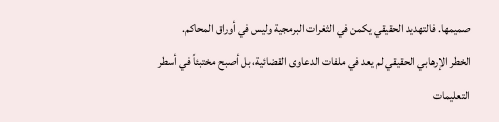صميمها. فالتهديد الحقيقي يكمن في الثغرات البرمجية وليس في أوراق المحاكم.
الخطر الإرهابي الحقيقي لم يعد في ملفات الدعاوى القضائية، بل أصبح مختبئاً في أسطر التعليمات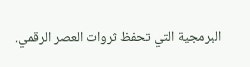البرمجية التي تحفظ ثروات العصر الرقمي.